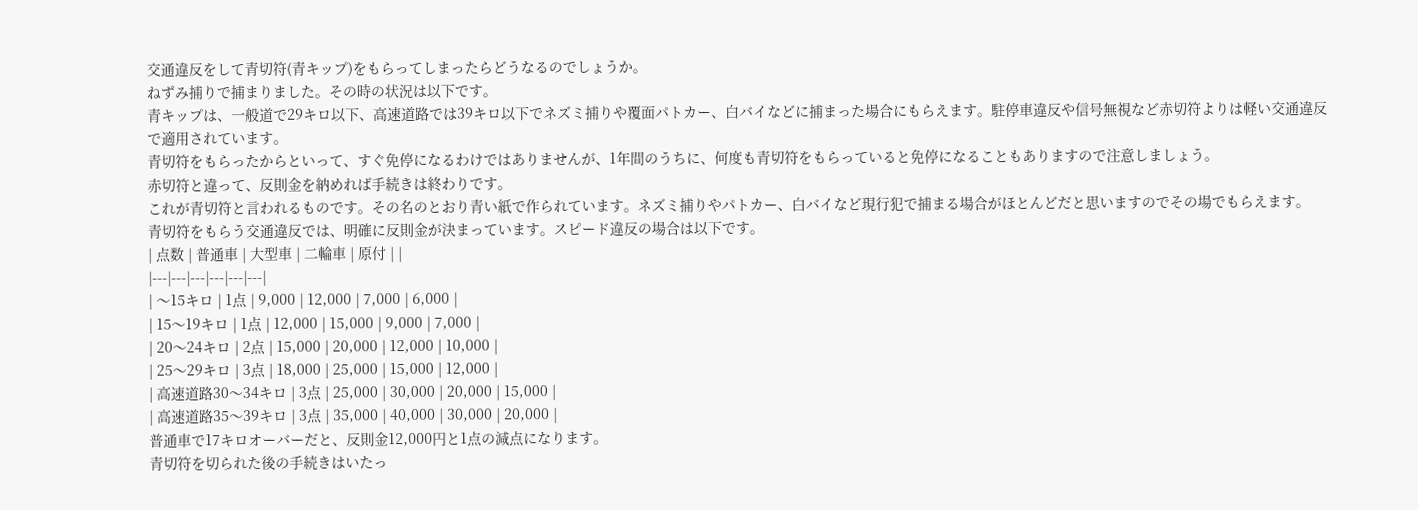交通違反をして青切符(青キップ)をもらってしまったらどうなるのでしょうか。
ねずみ捕りで捕まりました。その時の状況は以下です。
青キップは、一般道で29キロ以下、高速道路では39キロ以下でネズミ捕りや覆面パトカー、白バイなどに捕まった場合にもらえます。駐停車違反や信号無視など赤切符よりは軽い交通違反で適用されています。
青切符をもらったからといって、すぐ免停になるわけではありませんが、1年間のうちに、何度も青切符をもらっていると免停になることもありますので注意しましょう。
赤切符と違って、反則金を納めれば手続きは終わりです。
これが青切符と言われるものです。その名のとおり青い紙で作られています。ネズミ捕りやパトカー、白バイなど現行犯で捕まる場合がほとんどだと思いますのでその場でもらえます。
青切符をもらう交通違反では、明確に反則金が決まっています。スピード違反の場合は以下です。
| 点数 | 普通車 | 大型車 | 二輪車 | 原付 | |
|---|---|---|---|---|---|
| 〜15キロ | 1点 | 9,000 | 12,000 | 7,000 | 6,000 |
| 15〜19キロ | 1点 | 12,000 | 15,000 | 9,000 | 7,000 |
| 20〜24キロ | 2点 | 15,000 | 20,000 | 12,000 | 10,000 |
| 25〜29キロ | 3点 | 18,000 | 25,000 | 15,000 | 12,000 |
| 高速道路30〜34キロ | 3点 | 25,000 | 30,000 | 20,000 | 15,000 |
| 高速道路35〜39キロ | 3点 | 35,000 | 40,000 | 30,000 | 20,000 |
普通車で17キロオーバーだと、反則金12,000円と1点の減点になります。
青切符を切られた後の手続きはいたっ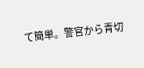て簡単。警官から青切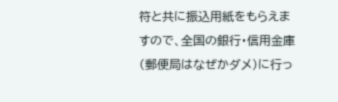符と共に振込用紙をもらえますので、全国の銀行・信用金庫(郵便局はなぜかダメ)に行っ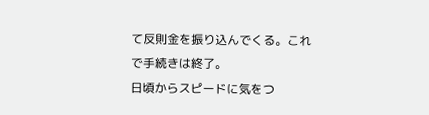て反則金を振り込んでくる。これで手続きは終了。
日頃からスピードに気をつ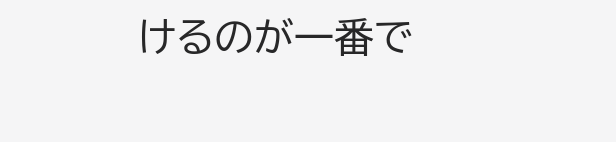けるのが一番で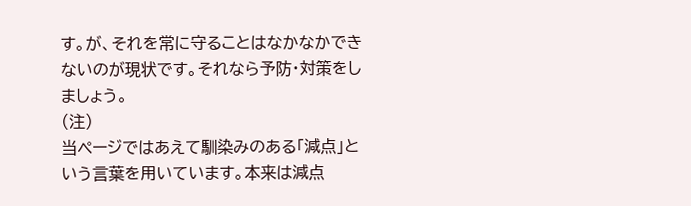す。が、それを常に守ることはなかなかできないのが現状です。それなら予防・対策をしましょう。
(注)
当ページではあえて馴染みのある「減点」という言葉を用いています。本来は減点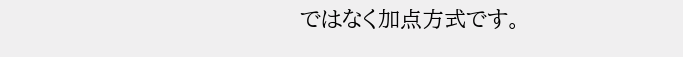ではなく加点方式です。